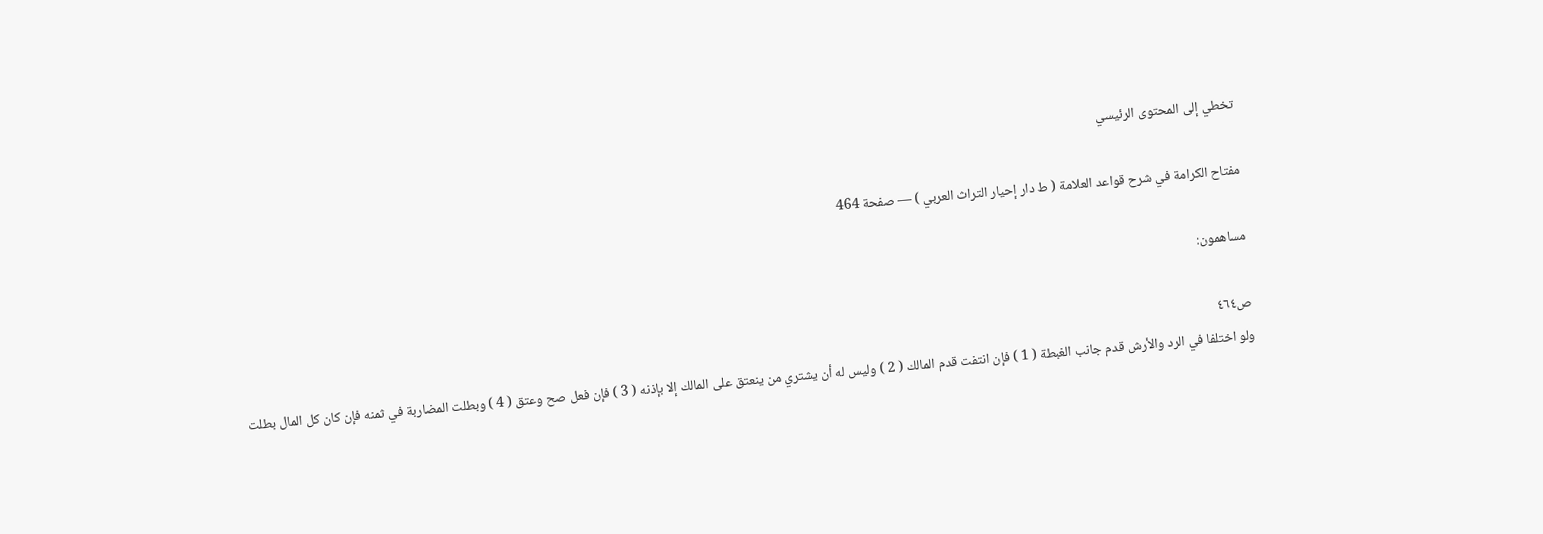تخطي إلى المحتوى الرئيسي

مفتاح الكرامة في شرح قواعد العلامة ( ط دار إحيار التراث العربي ) — صفحة 464

مساهمون:

ص٤٦٤
ولو اختلفا في الرد والأرش قدم جانب الغبطة ( 1 ) فإن انتفت قدم المالك ( 2 ) وليس له أن يشتري من ينعتق على المالك إلا بإذنه ( 3 ) فإن فعل صح وعتق ( 4 ) وبطلت المضاربة في ثمنه فإن كان كل المال بطلت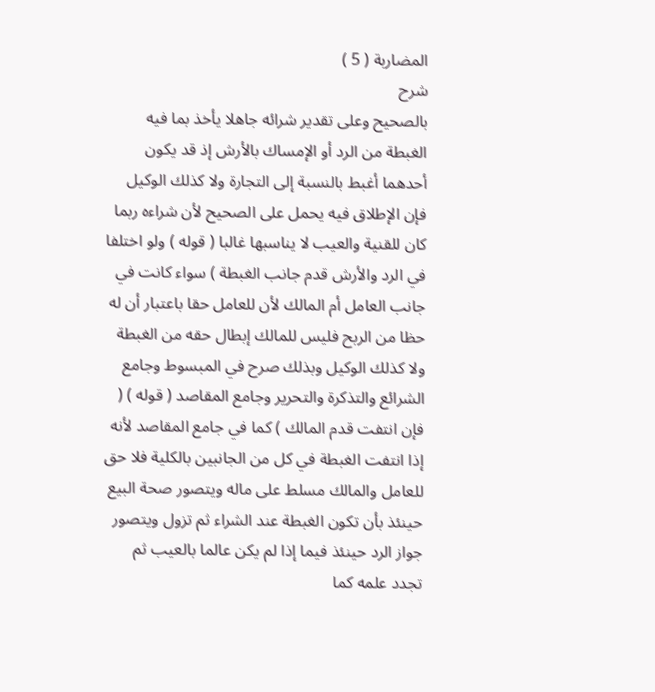المضاربة ( 5 )
شرح
بالصحيح وعلى تقدير شرائه جاهلا يأخذ بما فيه الغبطة من الرد أو الإمساك بالأرش إذ قد يكون أحدهما أغبط بالنسبة إلى التجارة ولا كذلك الوكيل فإن الإطلاق فيه يحمل على الصحيح لأن شراءه ربما كان للقنية والعيب لا يناسبها غالبا ( قوله ) ولو اختلفا في الرد والأرش قدم جانب الغبطة ) سواء كانت في جانب العامل أم المالك لأن للعامل حقا باعتبار أن له حظا من الربح فليس للمالك إبطال حقه من الغبطة ولا كذلك الوكيل وبذلك صرح في المبسوط وجامع الشرائع والتذكرة والتحرير وجامع المقاصد ( قوله ) ( فإن انتفت قدم المالك ) كما في جامع المقاصد لأنه إذا انتفت الغبطة في كل من الجانبين بالكلية فلا حق للعامل والمالك مسلط على ماله ويتصور صحة البيع حينئذ بأن تكون الغبطة عند الشراء ثم تزول ويتصور جواز الرد حينئذ فيما إذا لم يكن عالما بالعيب ثم تجدد علمه كما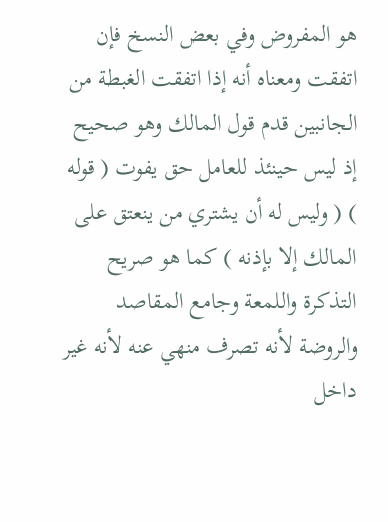هو المفروض وفي بعض النسخ فإن اتفقت ومعناه أنه إذا اتفقت الغبطة من الجانبين قدم قول المالك وهو صحيح إذ ليس حينئذ للعامل حق يفوت ( قوله ) ( وليس له أن يشتري من ينعتق على المالك إلا بإذنه ) كما هو صريح التذكرة واللمعة وجامع المقاصد والروضة لأنه تصرف منهي عنه لأنه غير داخل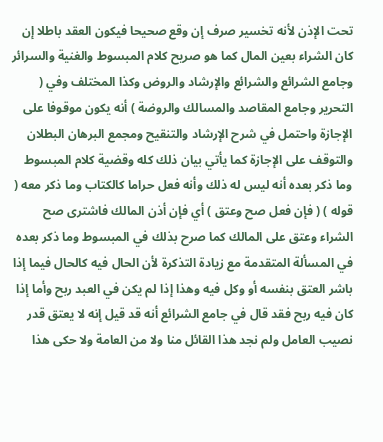تحت الإذن لأنه تخسير صرف إن وقع صحيحا فيكون العقد باطلا إن كان الشراء بعين المال كما هو صريح كلام المبسوط والغنية والسرائر وجامع الشرائع والشرائع والإرشاد والروض وكذا المختلف وفي ( التحرير وجامع المقاصد والمسالك والروضة ) أنه يكون موقوفا على الإجازة واحتمل في شرح الإرشاد والتنقيح ومجمع البرهان البطلان والتوقف على الإجازة كما يأتي بيان ذلك كله وقضية كلام المبسوط وما ذكر بعده أنه ليس له ذلك وأنه فعل حراما كالكتاب وما ذكر معه ( قوله ) ( فإن فعل صح وعتق ) أي فإن أذن المالك فاشترى صح الشراء وعتق على المالك كما صرح بذلك في المبسوط وما ذكر بعده في المسألة المتقدمة مع زيادة التذكرة لأن الحال فيه كالحال فيما إذا باشر العتق بنفسه أو وكل فيه وهذا إذا لم يكن في العبد ربح وأما إذا كان فيه ربح فقد قال في جامع الشرائع أنه قد قيل إنه لا يعتق قدر نصيب العامل ولم نجد هذا القائل منا ولا من العامة ولا حكى هذا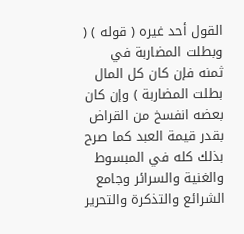القول أحد غيره ( قوله ) ( وبطلت المضاربة في ثمنه فإن كان كل المال بطلت المضاربة ) وإن كان بعضه انفسخ من القراض بقدر قيمة العبد كما صرح بذلك كله في المبسوط والغنية والسرائر وجامع الشرائع والتذكرة والتحرير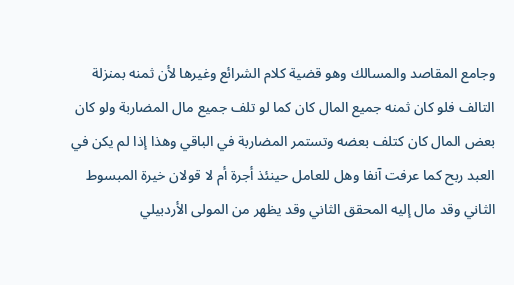وجامع المقاصد والمسالك وهو قضية كلام الشرائع وغيرها لأن ثمنه بمنزلة التالف فلو كان ثمنه جميع المال كان كما لو تلف جميع مال المضاربة ولو كان بعض المال كان كتلف بعضه وتستمر المضاربة في الباقي وهذا إذا لم يكن في العبد ربح كما عرفت آنفا وهل للعامل حينئذ أجرة أم لا قولان خيرة المبسوط الثاني وقد مال إليه المحقق الثاني وقد يظهر من المولى الأردبيلي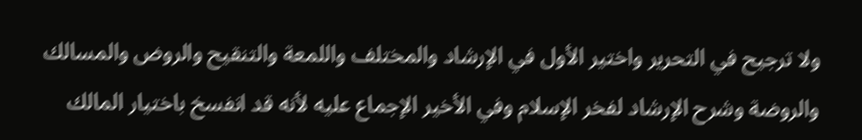ولا ترجيح في التحرير واختير الأول في الإرشاد والمختلف واللمعة والتنقيح والروض والمسالك والروضة وشرح الإرشاد لفخر الإسلام وفي الأخير الإجماع عليه لأنه قد انفسخ باختيار المالك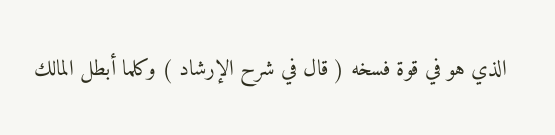الذي هو في قوة فسخه ( قال في شرح الإرشاد ) وكلما أبطل المالك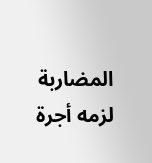المضاربة لزمه أجرة